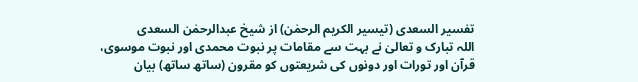تفسیر السعدی (تیسیر الکریم الرحمٰن) از شیخ عبدالرحمٰن السعدی
اللہ تبارک و تعالیٰ نے بہت سے مقامات پر نبوت محمدی اور نبوت موسوی، قرآن اور تورات اور دونوں کی شریعتوں کو مقرون (ساتھ ساتھ) بیان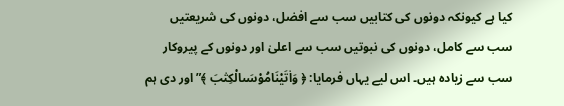کیا ہے کیونکہ دونوں کی کتابیں سب سے افضل، دونوں کی شریعتیں سب سے کامل، دونوں کی نبوتیں سب سے اعلیٰ اور دونوں کے پیروکار سب سے زیادہ ہیں۔ اس لیے یہاں فرمایا: ﴿ وَاٰتَیْنَامُوْسَىالْكِتٰبَ ﴾”اور دی ہم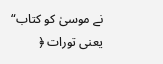نے موسیٰ کو کتاب“ یعنی تورات ﴿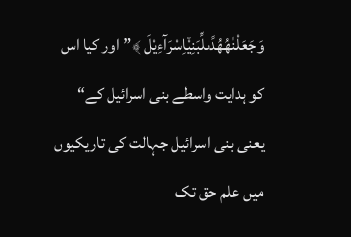وَجَعَلْنٰهُهُدًىلِّبَنِیْۤاِسْرَآءِیْلَ ﴾”اور کیا اس کو ہدایت واسطے بنی اسرائیل کے“ یعنی بنی اسرائیل جہالت کی تاریکیوں میں علم حق تک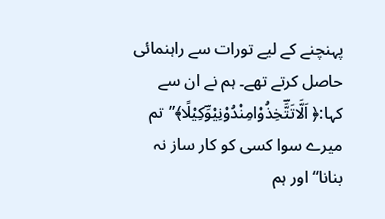پہنچنے کے لیے تورات سے راہنمائی حاصل کرتے تھے۔ ہم نے ان سے کہا:﴿ اَلَّاتَتَّؔخِذُوْامِنْدُوْنِیْوَؔكِیْلًا﴾”تم میرے سوا کسی کو کار ساز نہ بنانا“ اور ہم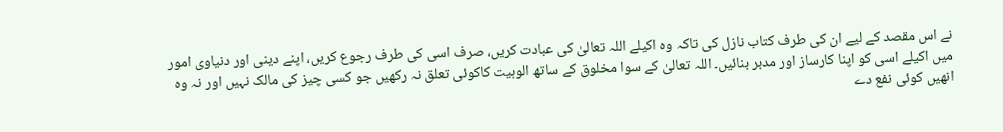نے اس مقصد کے لیے ان کی طرف کتاب نازل کی تاکہ وہ اکیلے اللہ تعالیٰ کی عبادت کریں، صرف اسی کی طرف رجوع کریں، اپنے دینی اور دنیاوی امور میں اکیلے اسی کو اپنا کارساز اور مدبر بنائیں۔ اللہ تعالیٰ کے سوا مخلوق کے ساتھ الوہیت کاکوئی تعلق نہ رکھیں جو کسی چیز کی مالک نہیں اور نہ وہ انھیں کوئی نفع دے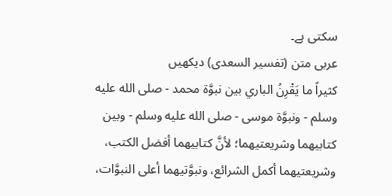سکتی ہے۔
عربی متن (تفسیر السعدی) دیکھیں
كثيراً ما يَقْرِنُ الباري بين نبوَّة محمد - صلى الله عليه وسلم - ونبوَّة موسى - صلى الله عليه وسلم - وبين كتابيهما وشريعتيهما؛ لأنَّ كتابيهما أفضل الكتب، وشريعتيهما أكمل الشرائع، ونبوَّتيهما أعلى النبوَّات،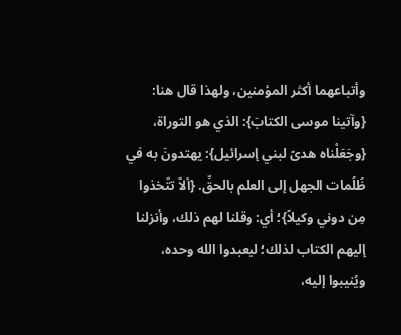وأتباعهما أكثر المؤمنين، ولهذا قال هنا: {وآتينا موسى الكتابَ}: الذي هو التوراة، {وجَعَلْناه هدىً لبني إسرائيل}: يهتدونَ به في ظُلُمات الجهل إلى العلم بالحقِّ. {ألاَّ تتَّخذوا مِن دوني وكيلاً}؛ أي: وقلنا لهم ذلك، وأنزلنا إليهم الكتاب لذلك؛ ليعبدوا الله وحده، ويُنيبوا إليه،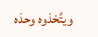ويتَّخذوه وحدَه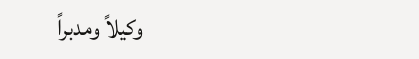وكيلاً ومدبراً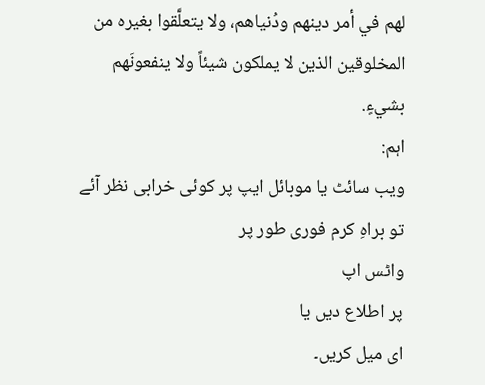لهم في أمر دينهم ودُنياهم، ولا يتعلَّقوا بغيره من المخلوقين الذين لا يملكون شيئاً ولا ينفعونَهم بشيءٍ.
اہم:
ویب سائٹ یا موبائل ایپ پر کوئی خرابی نظر آئے تو براہِ کرم فوری طور پر
واٹس اپ
پر اطلاع دیں یا
ای میل کریں۔